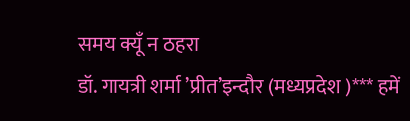समय क्यूँ न ठहरा
डॉ. गायत्री शर्मा ’प्रीत’इन्दौर (मध्यप्रदेश )*** हमें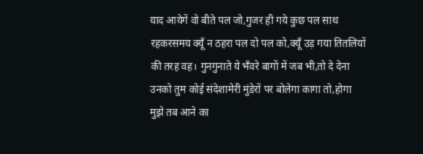याद आयेगें वो बीते पल जो,गुजर ही गये कुछ पल साथ रहकरसमय क्यूँ न ठहरा पल दो पल को,क्यूँ उड़ गया तितलियों की तरह वह। गुनगुनाते ये भँवरे बागों में जब भी,तो दे देना उनको तुम कोई संदेशामेरी मुंडेरों पर बोलेगा कागा तो,होगा मुझे तब आने का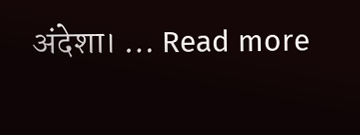अंदेशा। … Read more